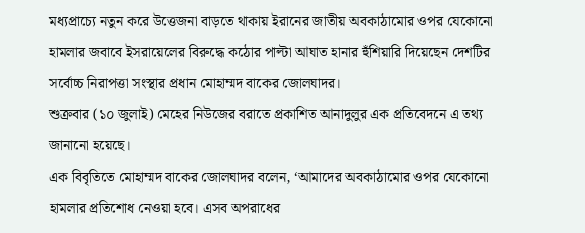মধ্যপ্রাচ্যে নতুন করে উত্তেজনা বাড়তে থাকায় ইরানের জাতীয় অবকাঠামোর ওপর যেকোনো হামলার জবাবে ইসরায়েলের বিরুদ্ধে কঠোর পাল্টা আঘাত হানার হুঁশিয়ারি দিয়েছেন দেশটির সর্বোচ্চ নিরাপত্তা সংস্থার প্রধান মোহাম্মদ বাকের জোলঘাদর।
শুক্রবার (১০ জুলাই) মেহের নিউজের বরাতে প্রকাশিত আনাদুলুর এক প্রতিবেদনে এ তথ্য জানানো হয়েছে।
এক বিবৃতিতে মোহাম্মদ বাকের জোলঘাদর বলেন, ‘আমাদের অবকাঠামোর ওপর যেকোনো হামলার প্রতিশোধ নেওয়া হবে। এসব অপরাধের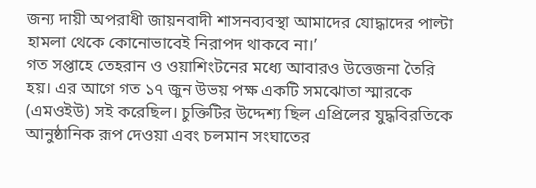জন্য দায়ী অপরাধী জায়নবাদী শাসনব্যবস্থা আমাদের যোদ্ধাদের পাল্টা হামলা থেকে কোনোভাবেই নিরাপদ থাকবে না।’
গত সপ্তাহে তেহরান ও ওয়াশিংটনের মধ্যে আবারও উত্তেজনা তৈরি হয়। এর আগে গত ১৭ জুন উভয় পক্ষ একটি সমঝোতা স্মারকে (এমওইউ) সই করেছিল। চুক্তিটির উদ্দেশ্য ছিল এপ্রিলের যুদ্ধবিরতিকে আনুষ্ঠানিক রূপ দেওয়া এবং চলমান সংঘাতের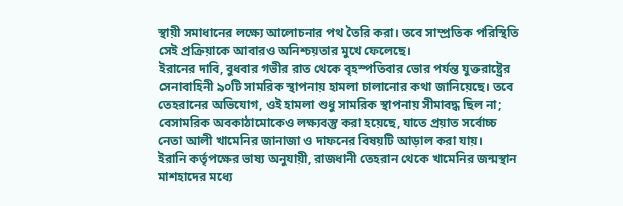স্থায়ী সমাধানের লক্ষ্যে আলোচনার পথ তৈরি করা। তবে সাম্প্রতিক পরিস্থিতি সেই প্রক্রিয়াকে আবারও অনিশ্চয়তার মুখে ফেলেছে।
ইরানের দাবি, বুধবার গভীর রাত থেকে বৃহস্পতিবার ভোর পর্যন্ত যুক্তরাষ্ট্রের সেনাবাহিনী ৯০টি সামরিক স্থাপনায় হামলা চালানোর কথা জানিয়েছে। তবে তেহরানের অভিযোগ, ওই হামলা শুধু সামরিক স্থাপনায় সীমাবদ্ধ ছিল না; বেসামরিক অবকাঠামোকেও লক্ষ্যবস্তু করা হয়েছে, যাতে প্রয়াত সর্বোচ্চ নেতা আলী খামেনির জানাজা ও দাফনের বিষয়টি আড়াল করা যায়।
ইরানি কর্তৃপক্ষের ভাষ্য অনুযায়ী, রাজধানী তেহরান থেকে খামেনির জন্মস্থান মাশহাদের মধ্যে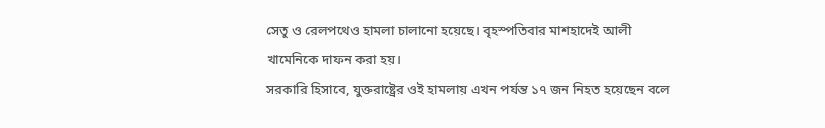সেতু ও রেলপথেও হামলা চালানো হয়েছে। বৃহস্পতিবার মাশহাদেই আলী খামেনিকে দাফন করা হয়।
সরকারি হিসাবে, যুক্তরাষ্ট্রের ওই হামলায় এখন পর্যন্ত ১৭ জন নিহত হয়েছেন বলে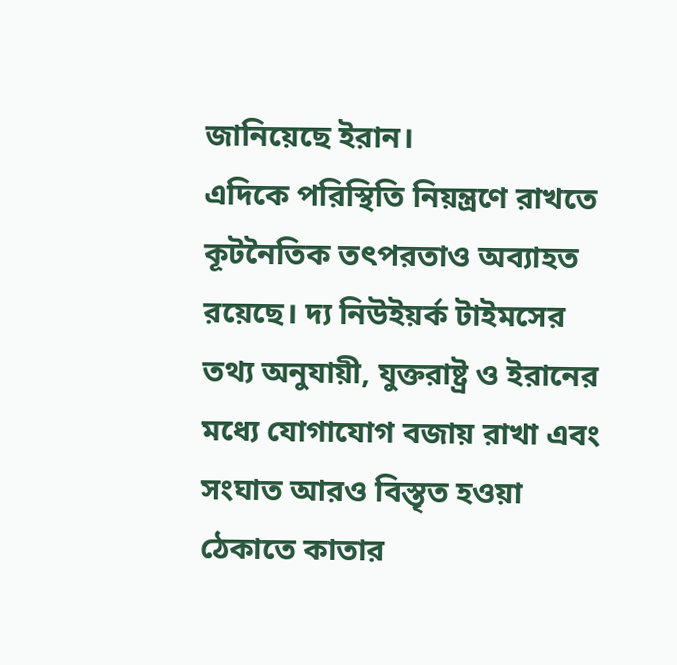জানিয়েছে ইরান।
এদিকে পরিস্থিতি নিয়ন্ত্রণে রাখতে কূটনৈতিক তৎপরতাও অব্যাহত রয়েছে। দ্য নিউইয়র্ক টাইমসের তথ্য অনুযায়ী, যুক্তরাষ্ট্র ও ইরানের মধ্যে যোগাযোগ বজায় রাখা এবং সংঘাত আরও বিস্তৃত হওয়া ঠেকাতে কাতার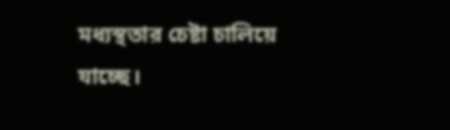মধ্যস্থতার চেষ্টা চালিয়ে যাচ্ছে।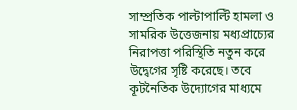সাম্প্রতিক পাল্টাপাল্টি হামলা ও সামরিক উত্তেজনায় মধ্যপ্রাচ্যের নিরাপত্তা পরিস্থিতি নতুন করে উদ্বেগের সৃষ্টি করেছে। তবে কূটনৈতিক উদ্যোগের মাধ্যমে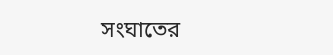সংঘাতের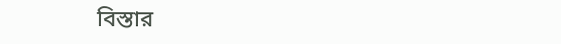বিস্তার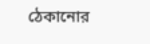ঠেকানোর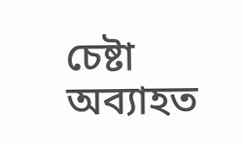চেষ্টা অব্যাহত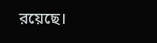রয়েছে।